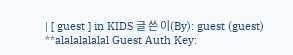| [ guest ] in KIDS 글 쓴 이(By): guest (guest) **alalalalalal Guest Auth Key: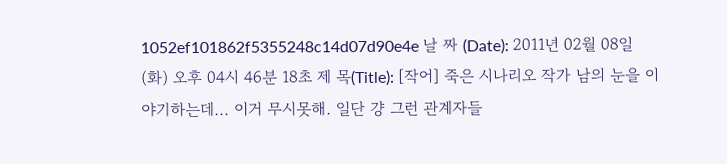1052ef101862f5355248c14d07d90e4e 날 짜 (Date): 2011년 02월 08일 (화) 오후 04시 46분 18초 제 목(Title): [작어] 죽은 시나리오 작가 남의 눈을 이야기하는데... 이거 무시못해. 일단 걍 그런 관계자들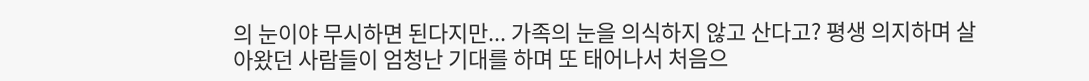의 눈이야 무시하면 된다지만... 가족의 눈을 의식하지 않고 산다고? 평생 의지하며 살아왔던 사람들이 엄청난 기대를 하며 또 태어나서 처음으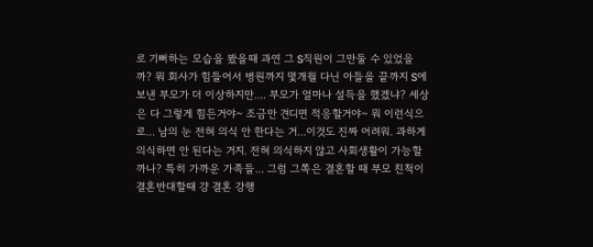로 기뻐하는 모습을 봤을때 과연 그 S직원이 그만둘 수 있었을까? 뭐 회사가 힘들어서 병원까지 몇개월 다닌 아들을 끝까지 S에 보낸 부모가 더 이상하지만.... 부모가 얼마나 설득을 했겠냐? 세상은 다 그렇게 힘든거야~ 조금만 견디면 적응할거야~ 뭐 이런식으로... 남의 눈 전혀 의식 안 한다는 거...이것도 진짜 어려워. 과하게 의식하면 안 된다는 거지. 전혀 의식하지 않고 사회생활이 가능할까나? 특히 가까운 가족들... 그럼 그쪽은 결혼할 때 부모 친척이 결혼반대할때 걍 결혼 강행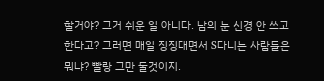할거야? 그거 쉬운 일 아니다. 남의 눈 신경 안 쓰고 한다고? 그러면 매일 징징대면서 S다니는 사람들은 뭐냐? 빨랑 그만 둘것이지.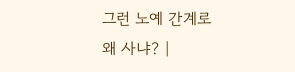그런 노예 간계로 왜 사냐? |